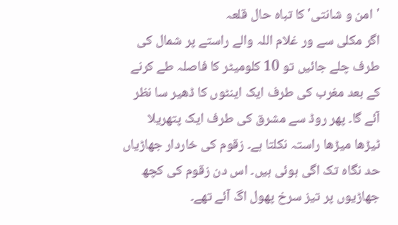'امن و شانتی' کا تباہ حال قلعہ
اگر مکلی سے ور غلام اللہ والے راستے پر شمال کی طرف چلے جائیں تو 10 کلومیٹر کا فاصلہ طے کرنے کے بعد مغرب کی طرف ایک اینٹوں کا ڈھیر سا نظر آئے گا۔ پھر روڈ سے مشرق کی طرف ایک پتھریلا ٹیڑھا میڑھا راستہ نکلتا ہے۔ زقوم کی خاردار جھاڑیاں حد نگاہ تک اگی ہوئی ہیں۔ اس دن زقوم کی کچھ جھاڑیوں پر تیز سرخ پھول اگ آئے تھے۔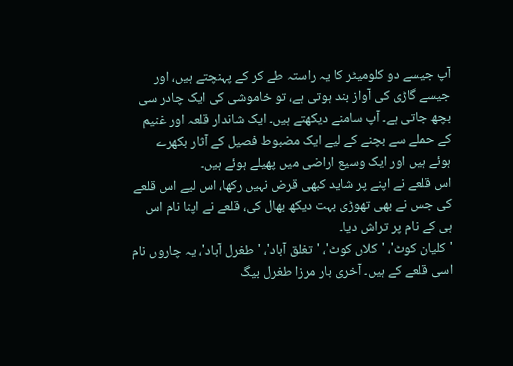آپ جیسے دو کلومیٹر کا یہ راستہ طے کر کے پہنچتے ہیں، اور جیسے گاڑی کی آواز بند ہوتی ہے، تو خاموشی کی ایک چادر سی بچھ جاتی ہے۔ آپ سامنے دیکھتے ہیں۔ ایک شاندار قلعہ اور غنیم کے حملے سے بچنے کے لیے ایک مضبوط فصیل کے آثار بکھرے ہوئے ہیں اور ایک وسیع اراضی میں پھیلے ہوئے ہیں۔
اس قلعے نے اپنے پر شاید کبھی قرض نہیں رکھا، اس لیے اس قلعے کی جس نے بھی تھوڑی بہت دیکھ بھال کی، قلعے نے اپنا نام اس ہی کے نام پر تراش دیا۔
'کلیان کوٹ'، 'کلاں کوٹ'، 'تغلق آباد'، 'طغرل آباد'، یہ چاروں نام اسی قلعے کے ہیں۔ آخری بار مرزا طغرل بیگ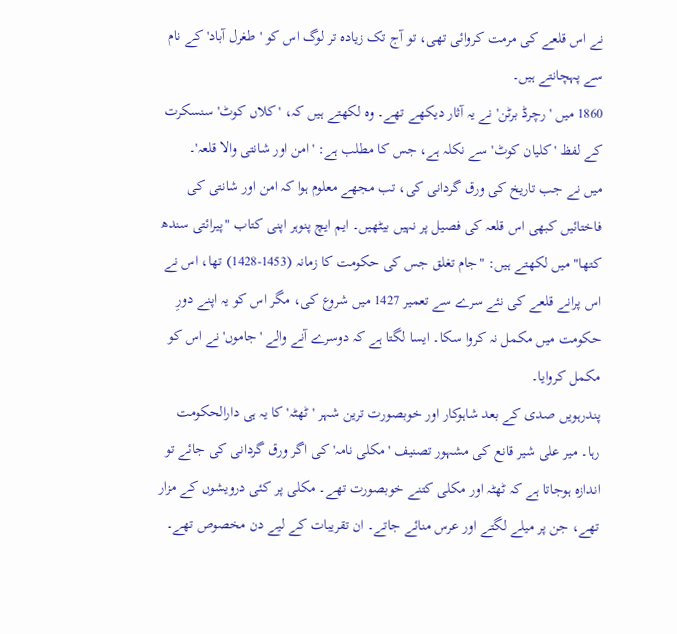نے اس قلعے کی مرمت کروائی تھی، تو آج تک زیادہ تر لوگ اس کو 'طغرل آباد' کے نام سے پہچانتے ہیں۔
1860 میں 'رچرڈ برٹن' نے یہ آثار دیکھے تھے۔ وہ لکھتے ہیں کہ، 'کلاں کوٹ' سنسکرت کے لفظ 'کلیان کوٹ' سے نکلہ ہے، جس کا مطلب ہے: 'امن اور شانتی والا قلعہ'۔
میں نے جب تاریخ کی ورق گردانی کی، تب مجھے معلوم ہوا کہ امن اور شانتی کی فاختائیں کبھی اس قلعہ کی فصیل پر نہیں بیٹھیں۔ ایم ایچ پنوہر اپنی کتاب "پیرائتی سندھ کتھا" میں لکھتے ہیں: "جام تغلق جس کی حکومت کا زمانہ (1453-1428) تھا، اس نے اس پرانے قلعے کی نئے سرے سے تعمیر 1427 میں شروع کی، مگر اس کو یہ اپنے دورِ حکومت میں مکمل نہ کروا سکا۔ ایسا لگتا ہے کہ دوسرے آنے والے 'جاموں' نے اس کو مکمل کروایا۔
پندرہویں صدی کے بعد شاہوکار اور خوبصورت ترین شہر 'ٹھٹہ' کا یہ ہی دارالحکومت رہا۔ میر علی شیر قانع کی مشہور تصنیف 'مکلی نامہ' کی اگر ورق گردانی کی جائے تو اندازہ ہوجاتا ہے کہ ٹھٹہ اور مکلی کتنے خوبصورت تھے۔ مکلی پر کئی درویشوں کے مزار تھے، جن پر میلے لگتے اور عرس منائے جاتے۔ ان تقریبات کے لیے دن مخصوص تھے۔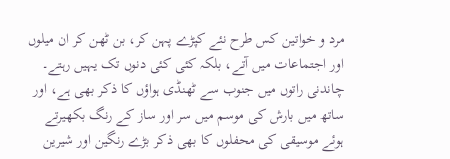مرد و خواتین کس طرح نئے کپڑے پہن کر، بن ٹھن کر ان میلوں اور اجتماعات میں آتے، بلکہ کئی کئی دنوں تک یہیں رہتے۔ چاندنی راتوں میں جنوب سے ٹھنڈی ہواؤں کا ذکر بھی ہے، اور ساتھ میں بارش کی موسم میں سر اور ساز کے رنگ بکھیرتے ہوئے موسیقی کی محفلوں کا بھی ذکر بڑے رنگین اور شیرین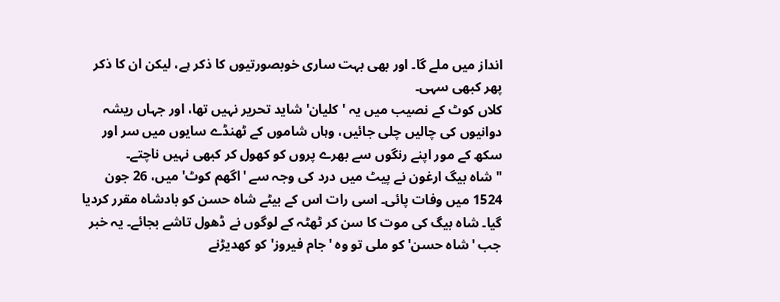انداز میں ملے گا۔ اور بھی بہت ساری خوبصورتیوں کا ذکر ہے، لیکن ان کا ذکر پھر کبھی سہی۔
کلاں کوٹ کے نصیب میں یہ 'کلیان' شاید تحریر نہیں تھا، اور جہاں ریشہ دوانیوں کی چالیں چلی جائیں، وہاں شاموں کے ٹھنڈے سایوں میں سر اور سکھ کے مور اپنے رنگوں سے بھرے پروں کو کھول کر کبھی نہیں ناچتے۔
"شاہ بیگ ارغون نے پیٹ میں درد کی وجہ سے 'اگھم کوٹ' میں، 26 جون 1524 میں وفات پائی۔ اسی رات اس کے بیٹے شاہ حسن کو بادشاہ مقرر کردیا گیا۔ شاہ بیگ کی موت کا سن کر ٹھٹہ کے لوگوں نے ڈھول تاشے بجائے۔ یہ خبر جب 'شاہ حسن' کو ملی تو وہ 'جام فیروز' کو کھدیڑنے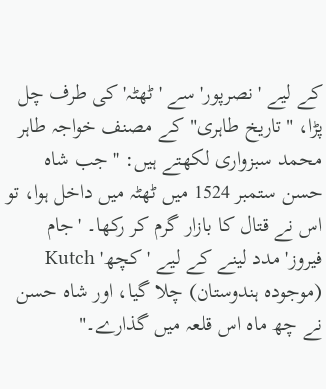کے لیے 'نصرپور' سے 'ٹھٹہ' کی طرف چل پڑا، "تاریخ طاہری" کے مصنف خواجہ طاہر محمد سبزواری لکھتے ہیں: ''جب شاہ حسن ستمبر 1524 میں ٹھٹہ میں داخل ہوا، تو اس نے قتال کا بازار گرم کر رکھا۔ 'جام فیروز' مدد لینے کے لیے 'کچھ' Kutch (موجودہ ہندوستان) چلا گیا، اور شاہ حسن نے چھ ماہ اس قلعہ میں گذارے۔"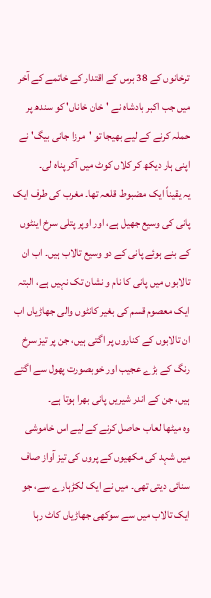ترخانوں کے 38 برس کے اقتدار کے خاتمے کے آخر میں جب اکبر بادشاہ نے 'خان خاناں' کو سندھ پر حملہ کرنے کے لیے بھیجا تو 'مرزا جانی بیگ' نے اپنی ہار دیکھ کر کلاں کوٹ میں آکر پناہ لی۔
یہ یقیناً ایک مضبوط قلعہ تھا۔ مغرب کی طرف ایک پانی کی وسیع جھیل ہے، اور اوپر پتلی سرخ اینٹوں کے بنے ہوئے پانی کے دو وسیع تالاب ہیں۔ اب ان تالابوں میں پانی کا نام و نشان تک نہیں ہے، البتہ ایک معصوم قسم کی بغیر کانٹوں والی جھاڑیاں اب ان تالابوں کے کناروں پر اگتی ہیں، جن پر تیز سرخ رنگ کے بڑے عجیب اور خوبصورت پھول سے اگتے ہیں، جن کے اندر شیریں پانی بھرا ہوتا ہے۔
وہ میٹھا لعاب حاصل کرنے کے لیے اس خاموشی میں شہد کی مکھیوں کے پروں کی تیز آواز صاف سنائی دیتی تھی۔ میں نے ایک لکڑہارے سے، جو ایک تالاب میں سے سوکھی جھاڑیاں کاٹ رہا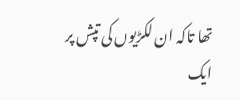تھا تاکہ ان لکڑیوں کی تپش پر ایک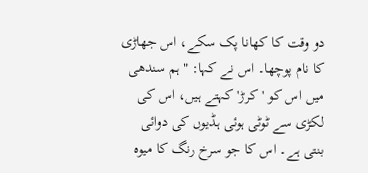دو وقت کا کھانا پک سکے، اس جھاڑی کا نام پوچھا۔ اس نے کہا: "ہم سندھی میں اس کو 'کرڑ' کہتے ہیں، اس کی لکڑی سے ٹوٹی ہوئی ہڈیوں کی دوائی بنتی ہے۔ اس کا جو سرخ رنگ کا میوہ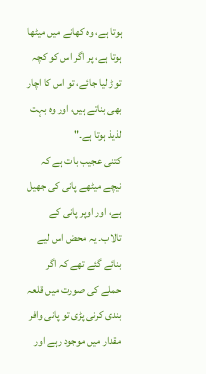ہوتا ہے، وہ کھانے میں میٹھا ہوتا ہے، پر اگر اس کو کچہ توڑ لیا جائے، تو اس کا اچار بھی بناتے ہیں، اور وہ بہت لذیذ ہوتا ہے۔"
کتنی عجیب بات ہے کہ نیچے میٹھے پانی کی جھیل ہے، اور اوپر پانی کے تالاب۔ یہ محض اس لیے بنائے گئے تھے کہ اگر حملے کی صورت میں قلعہ بندی کرنی پڑی تو پانی وافر مقدار میں موجود رہے اور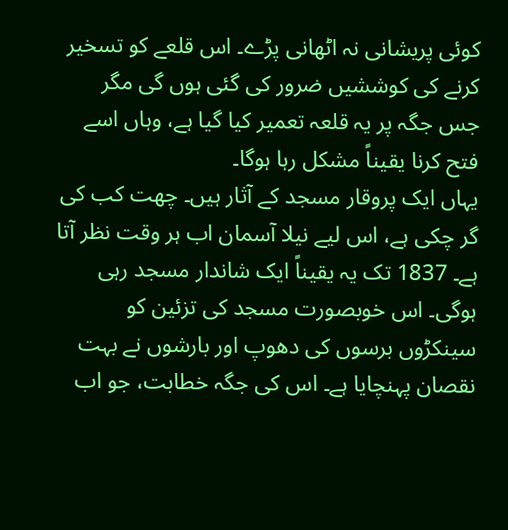کوئی پریشانی نہ اٹھانی پڑے۔ اس قلعے کو تسخیر کرنے کی کوششیں ضرور کی گئی ہوں گی مگر جس جگہ پر یہ قلعہ تعمیر کیا گیا ہے، وہاں اسے فتح کرنا یقیناً مشکل رہا ہوگا۔
یہاں ایک پروقار مسجد کے آثار ہیں۔ چھت کب کی گر چکی ہے، اس لیے نیلا آسمان اب ہر وقت نظر آتا ہے۔ 1837 تک یہ یقیناً ایک شاندار مسجد رہی ہوگی۔ اس خوبصورت مسجد کی تزئین کو سینکڑوں برسوں کی دھوپ اور بارشوں نے بہت نقصان پہنچایا ہے۔ اس کی جگہ خطابت، جو اب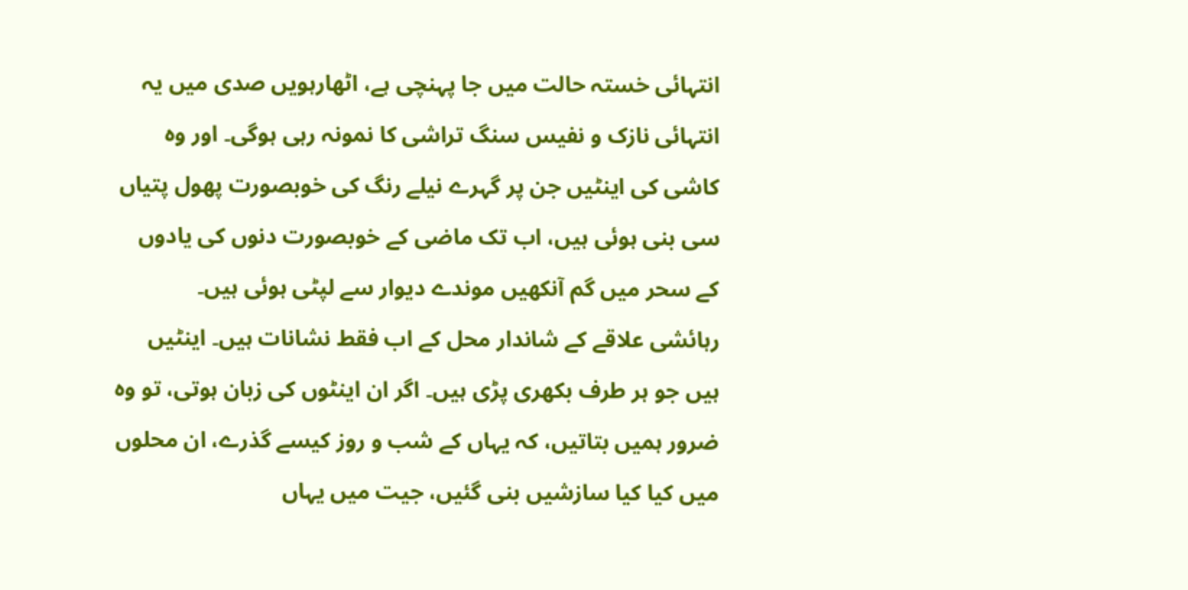انتہائی خستہ حالت میں جا پہنچی ہے، اٹھارہویں صدی میں یہ انتہائی نازک و نفیس سنگ تراشی کا نمونہ رہی ہوگی۔ اور وہ کاشی کی اینٹیں جن پر گہرے نیلے رنگ کی خوبصورت پھول پتیاں سی بنی ہوئی ہیں، اب تک ماضی کے خوبصورت دنوں کی یادوں کے سحر میں گم آنکھیں موندے دیوار سے لپٹی ہوئی ہیں۔
رہائشی علاقے کے شاندار محل کے اب فقط نشانات ہیں۔ اینٹیں ہیں جو ہر طرف بکھری پڑی ہیں۔ اگر ان اینٹوں کی زبان ہوتی، تو وہ ضرور ہمیں بتاتیں، کہ یہاں کے شب و روز کیسے گذرے، ان محلوں میں کیا کیا سازشیں بنی گئیں، جیت میں یہاں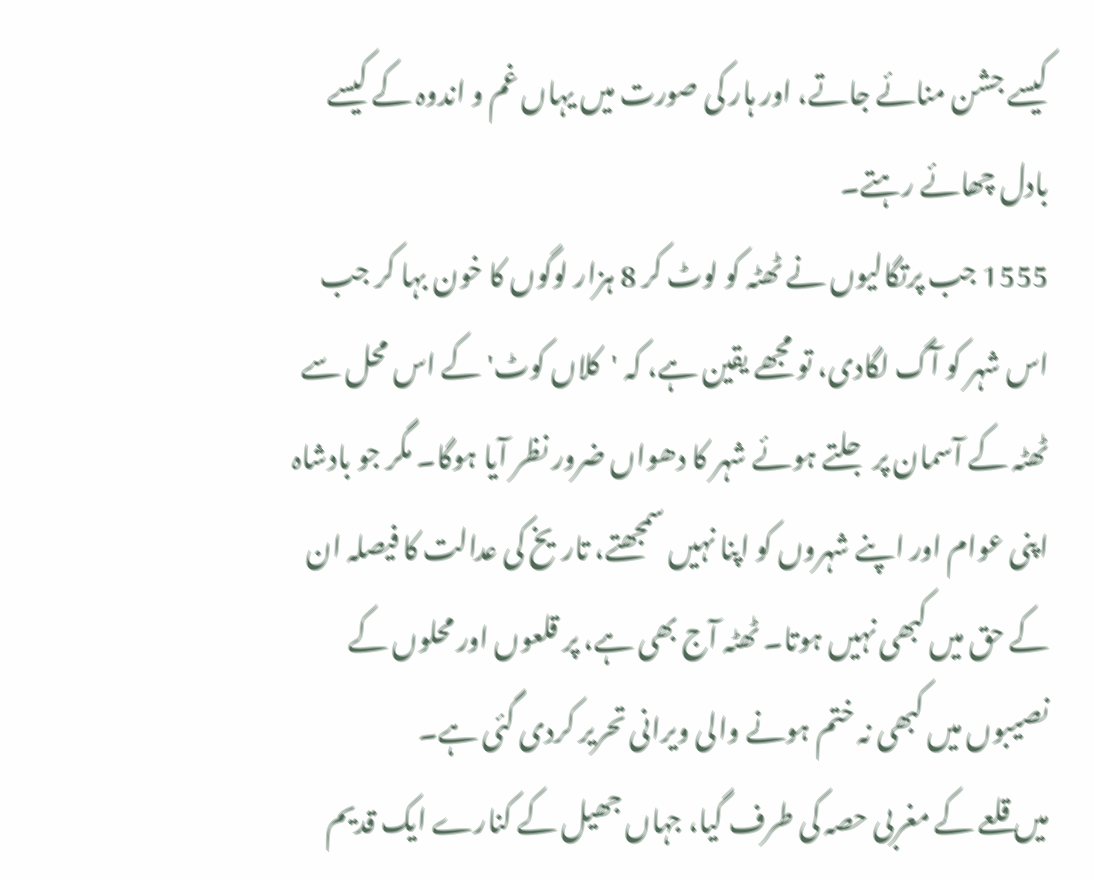کیسے جشن منائے جاتے، اور ہار کی صورت میں یہاں غم و اندوہ کے کیسے بادل چھائے رہتے۔
1555 جب پرتگالیوں نے ٹھٹہ کو لوٹ کر 8 ہزار لوگوں کا خون بہا کر جب اس شہر کو آگ لگادی، تو مجھے یقین ہے، کہ 'کلاں کوٹ' کے اس محل سے ٹھٹہ کے آسمان پر جلتے ہوئے شہر کا دھواں ضرور نظر آیا ہوگا۔ مگر جو بادشاہ اپنی عوام اور اپنے شہروں کو اپنا نہیں سمجھتے، تاریخ کی عدالت کا فیصلہ ان کے حق میں کبھی نہیں ہوتا۔ ٹھٹہ آج بھی ہے، پر قلعوں اور محلوں کے نصیبوں میں کبھی نہ ختم ہونے والی ویرانی تحریر کردی گئی ہے۔
میں قلعے کے مغربی حصہ کی طرف گیا، جہاں جھیل کے کنارے ایک قدیم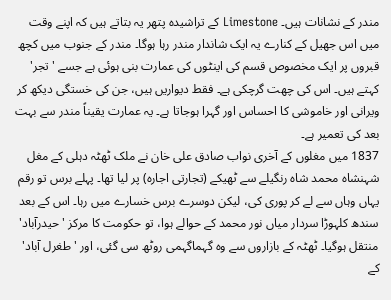مندر کے نشانات ہیں۔ Limestone کے تراشیدہ پتھر یہ بتاتے ہیں کہ اپنے وقت میں اس جھیل کے کنارے یہ ایک شاندار مندر رہا ہوگا۔ مندر کے جنوب میں کچھ قبروں پر ایک مخصوص قسم کی اینٹوں کی عمارت بنی ہوئی ہے جسے 'تجر' کہتے ہیں۔ اس کی چھت گرچکی ہے۔ فقط دیواریں ہیں، جن کی خستگی دیکھ کر ویرانی اور خاموشی کا احساس اور گہرا ہوجاتا ہے۔ یہ عمارت یقیناً مندر سے بہت بعد کی تعمیر ہے۔
1837 میں مغلوں کے آخری نواب صادق علی خان نے ملک ٹھٹہ دہلی کے مغل شہنشاہ محمد شاہ رنگیلے سے ٹھیکے (تجارتی اجارہ) پر لیا تھا۔ پہلے برس تو رقم یہاں وہاں سے لے کر پوری کی، لیکن دوسرے برس خسارے میں رہا۔ اس کے بعد سندھ کلہوڑا سردار میاں نور محمد کے حوالے ہوا، تو حکومت کا مرکز 'حیدرآباد' منتقل ہوگیا۔ ٹھٹہ کے بازاروں سے وہ گہماگہمی روٹھ سی گئی، اور 'طغرل آباد' کے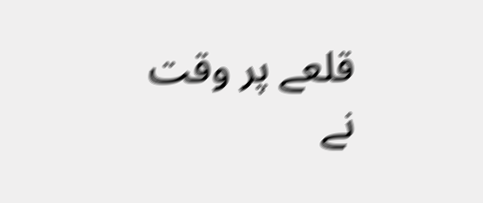قلعے پر وقت نے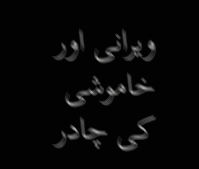ویرانی اور خاموشی کی چادر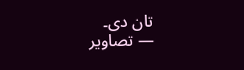تان دی۔
— تصاویر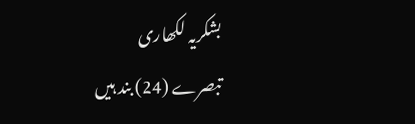بشکریہ لکھاری
تبصرے (24) بند ہیں